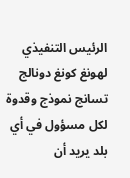الرئيس التنفيذي لهونغ كونغ دونالج تسانج نموذج وقدوة لكل مسؤول في أي بلد يريد أن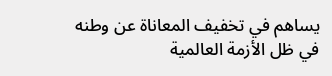يساهم في تخفيف المعاناة عن وطنه في ظل الأزمة العالمية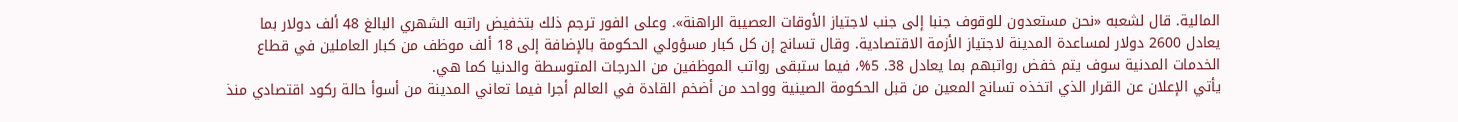المالية. قال لشعبه «نحن مستعدون للوقوف جنبا إلى جنب لاجتياز الأوقات العصيبة الراهنة». وعلى الفور ترجم ذلك بتخفيض راتبه الشهري البالغ 48 ألف دولار بما يعادل 2600 دولار لمساعدة المدينة لاجتياز الأزمة الاقتصادية. وقال تسانج إن كل كبار مسؤولي الحكومة بالإضافة إلى 18 ألف موظف من كبار العاملين في قطاع الخدمات المدنية سوف يتم خفض رواتبهم بما يعادل 38. 5%، فيما ستبقى رواتب الموظفين من الدرجات المتوسطة والدنيا كما هي.
يأتي الإعلان عن القرار الذي اتخذه تسانج المعين من قبل الحكومة الصينية وواحد من أضخم القادة في العالم أجرا فيما تعاني المدينة من أسوأ حالة ركود اقتصادي منذ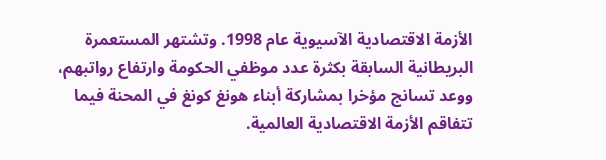الأزمة الاقتصادية الآسيوية عام 1998. وتشتهر المستعمرة البريطانية السابقة بكثرة عدد موظفي الحكومة وارتفاع رواتبهم، ووعد تسانج مؤخرا بمشاركة أبناء هونغ كونغ في المحنة فيما تتفاقم الأزمة الاقتصادية العالمية.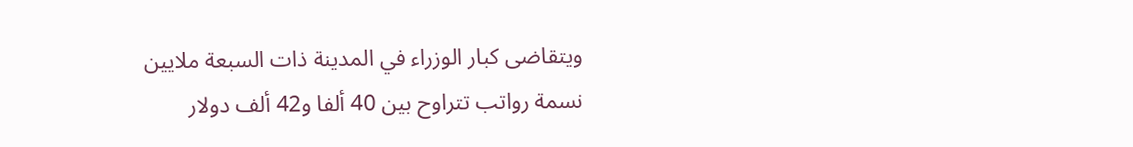ويتقاضى كبار الوزراء في المدينة ذات السبعة ملايين نسمة رواتب تتراوح بين 40 ألفا و42 ألف دولار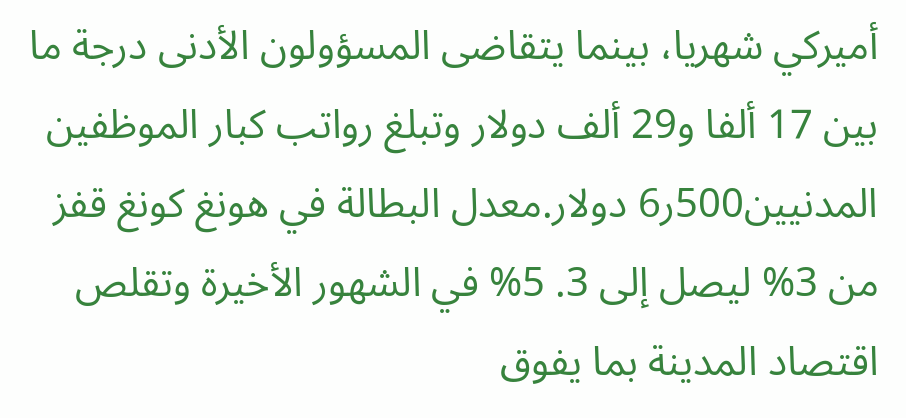أميركي شهريا، بينما يتقاضى المسؤولون الأدنى درجة ما بين 17 ألفا و29 ألف دولار وتبلغ رواتب كبار الموظفين المدنيين500ر6 دولار.معدل البطالة في هونغ كونغ قفز من 3% ليصل إلى 3. 5% في الشهور الأخيرة وتقلص اقتصاد المدينة بما يفوق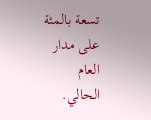تسعة بالمئة على مدار العام الحالي.